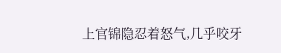上官锦隐忍着怒气,几乎咬牙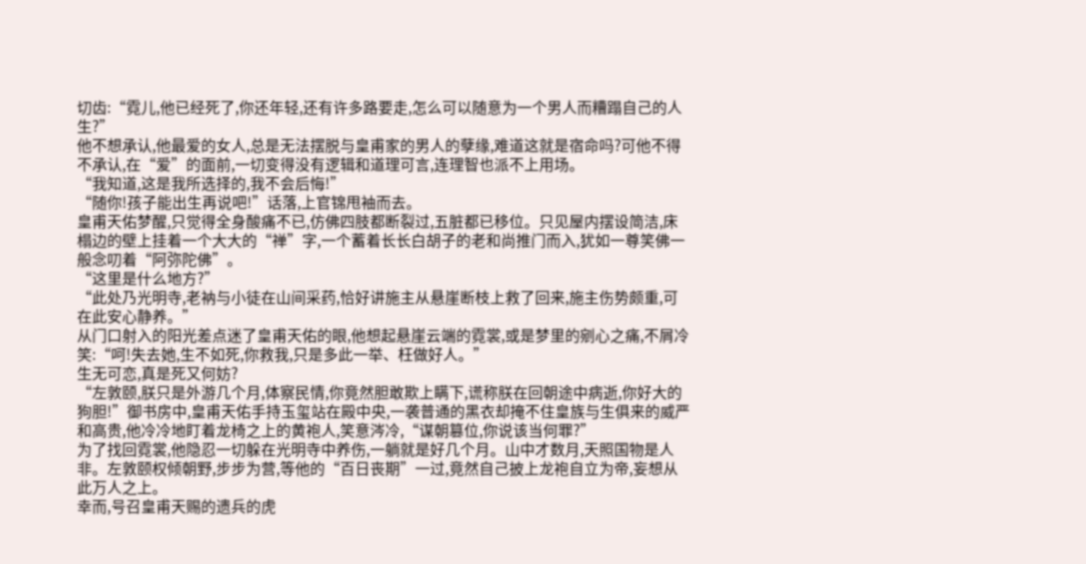切齿:“霓儿,他已经死了,你还年轻,还有许多路要走,怎么可以随意为一个男人而糟蹋自己的人生?”
他不想承认,他最爱的女人,总是无法摆脱与皇甫家的男人的孽缘,难道这就是宿命吗?可他不得不承认,在“爱”的面前,一切变得没有逻辑和道理可言,连理智也派不上用场。
“我知道,这是我所选择的,我不会后悔!”
“随你!孩子能出生再说吧!”话落,上官锦甩袖而去。
皇甫天佑梦醒,只觉得全身酸痛不已,仿佛四肢都断裂过,五脏都已移位。只见屋内摆设简洁,床榻边的壁上挂着一个大大的“禅”字,一个蓄着长长白胡子的老和尚推门而入,犹如一尊笑佛一般念叨着“阿弥陀佛”。
“这里是什么地方?”
“此处乃光明寺,老衲与小徒在山间采药,恰好讲施主从悬崖断枝上救了回来,施主伤势颇重,可在此安心静养。”
从门口射入的阳光差点迷了皇甫天佑的眼,他想起悬崖云端的霓裳,或是梦里的剜心之痛,不屑冷笑:“呵!失去她,生不如死,你救我,只是多此一举、枉做好人。”
生无可恋,真是死又何妨?
“左敦颐,朕只是外游几个月,体察民情,你竟然胆敢欺上瞒下,谎称朕在回朝途中病逝,你好大的狗胆!”御书房中,皇甫天佑手持玉玺站在殿中央,一袭普通的黑衣却掩不住皇族与生俱来的威严和高贵,他冷冷地盯着龙椅之上的黄袍人,笑意涔冷,“谋朝篡位,你说该当何罪?”
为了找回霓裳,他隐忍一切躲在光明寺中养伤,一躺就是好几个月。山中才数月,天照国物是人非。左敦颐权倾朝野,步步为营,等他的“百日丧期”一过,竟然自己披上龙袍自立为帝,妄想从此万人之上。
幸而,号召皇甫天赐的遗兵的虎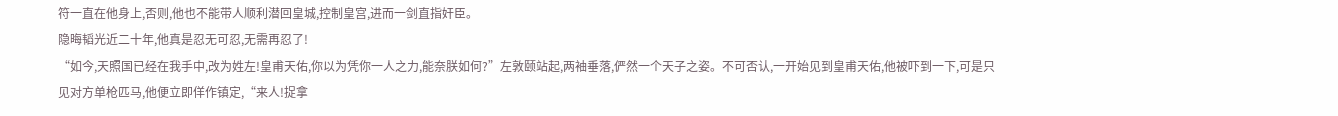符一直在他身上,否则,他也不能带人顺利潜回皇城,控制皇宫,进而一剑直指奸臣。
隐晦韬光近二十年,他真是忍无可忍,无需再忍了!
“如今,天照国已经在我手中,改为姓左!皇甫天佑,你以为凭你一人之力,能奈朕如何?”左敦颐站起,两袖垂落,俨然一个天子之姿。不可否认,一开始见到皇甫天佑,他被吓到一下,可是只见对方单枪匹马,他便立即佯作镇定,“来人!捉拿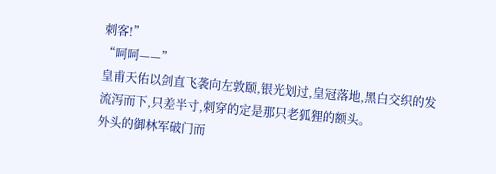刺客!”
“呵呵——”
皇甫天佑以剑直飞袭向左敦颐,银光划过,皇冠落地,黑白交织的发流泻而下,只差半寸,刺穿的定是那只老狐狸的额头。
外头的御林军破门而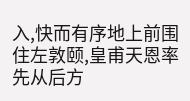入,快而有序地上前围住左敦颐,皇甫天恩率先从后方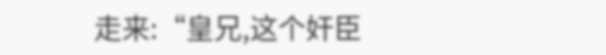走来:“皇兄,这个奸臣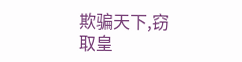欺骗天下,窃取皇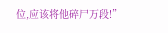位,应该将他碎尸万段!”